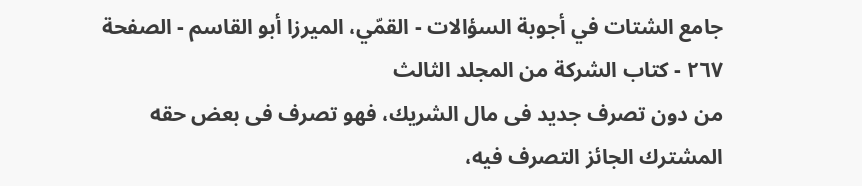جامع الشتات في أجوبة السؤالات - القمّي، الميرزا أبو القاسم - الصفحة ٢٦٧ - كتاب الشركة من المجلد الثالث
من دون تصرف جديد فى مال الشريك، فهو تصرف فى بعض حقه المشترك الجائز التصرف فيه،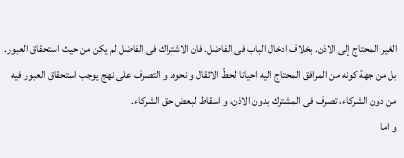الغير المحتاج إلى الاذن. بخلاف ادخال الباب فى الفاضل. فان الاشتراك فى الفاضل لم يكن من حيث استحقاق العبور. بل من جهة كونه من المرافق المحتاج اليه احيانا لحطّ الاثقال و نحوه. و التصرف على نهج يوجب استحقاق العبور فيه من دون الشركاء، تصرف فى المشترك بدون الاذن، و اسقاط لبعض حق الشركاء.
و اما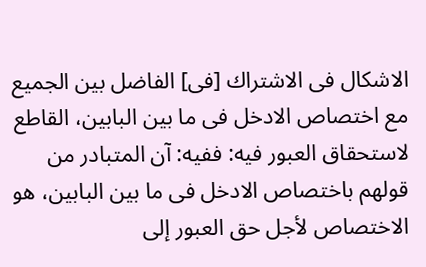الاشكال فى الاشتراك [فى] الفاضل بين الجميع مع اختصاص الادخل فى ما بين البابين، القاطع لاستحقاق العبور فيه: ففيه: آن المتبادر من قولهم باختصاص الادخل فى ما بين البابين، هو الاختصاص لأجل حق العبور إلى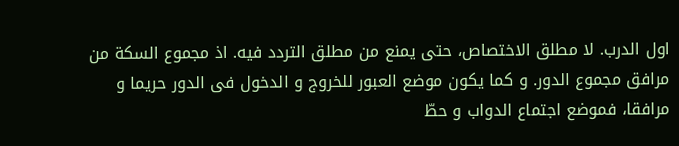اول الدرب. لا مطلق الاختصاص، حتى يمنع من مطلق التردد فيه. اذ مجموع السكة من مرافق مجموع الدور. و كما يكون موضع العبور للخروج و الدخول فى الدور حريما و مرافقا، فموضع اجتماع الدواب و حطّ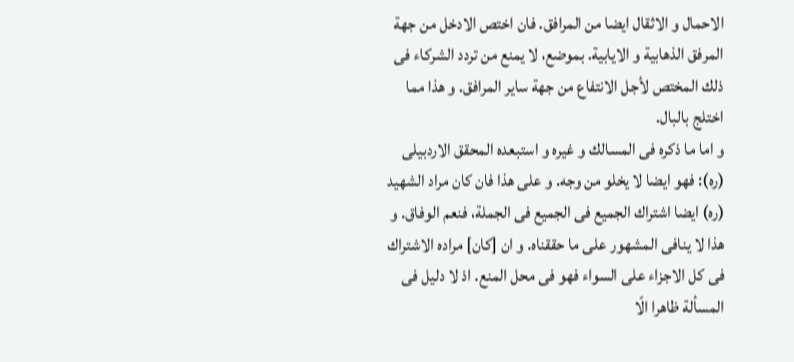الاحمال و الاثقال ايضا من المرافق. فان اختص الادخل من جهة المرفق الذهابية و الايابية. بموضع، لا يمنع من تردد الشركاء فى ذلك المختص لأجل الانتفاع من جهة ساير المرافق. و هذا مما اختلج بالبال.
و اما ما ذكره فى المسالك و غيره و استبعده المحقق الاردبيلى (ره): فهو ايضا لا يخلو من وجه. و على هذا فان كان مراد الشهيد (ره) ايضا اشتراك الجميع فى الجميع فى الجملة، فنعم الوفاق. و هذا لا ينافى المشهور على ما حققناه. و ان [كان] مراده الاشتراك فى كل الاجزاء على السواء فهو فى محل المنع. اذ لا دليل فى المسألة ظاهرا الّا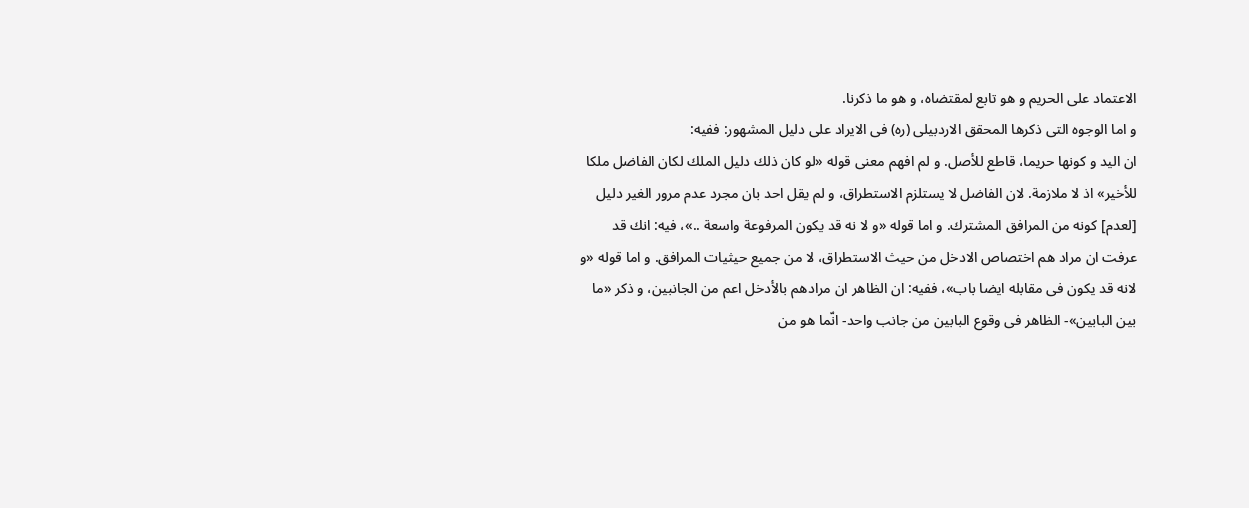الاعتماد على الحريم و هو تابع لمقتضاه، و هو ما ذكرنا.
و اما الوجوه التى ذكرها المحقق الاردبيلى (ره) فى الايراد على دليل المشهور: ففيه:
ان اليد و كونها حريما، قاطع للأصل. و لم افهم معنى قوله «لو كان ذلك دليل الملك لكان الفاضل ملكا للأخير» اذ لا ملازمة. لان الفاضل لا يستلزم الاستطراق، و لم يقل احد بان مجرد عدم مرور الغير دليل [لعدم] كونه من المرافق المشترك. و اما قوله «و لا نه قد يكون المرفوعة واسعة ..»، فيه: انك قد عرفت ان مراد هم اختصاص الادخل من حيث الاستطراق، لا من جميع حيثيات المرافق. و اما قوله «و لانه قد يكون فى مقابله ايضا باب»، ففيه: ان الظاهر ان مرادهم بالأدخل اعم من الجانبين، و ذكر «ما بين البابين»- الظاهر فى وقوع البابين من جانب واحد- انّما هو من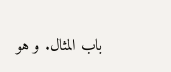باب المثال. و هو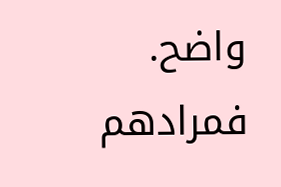واضح. فمرادهم